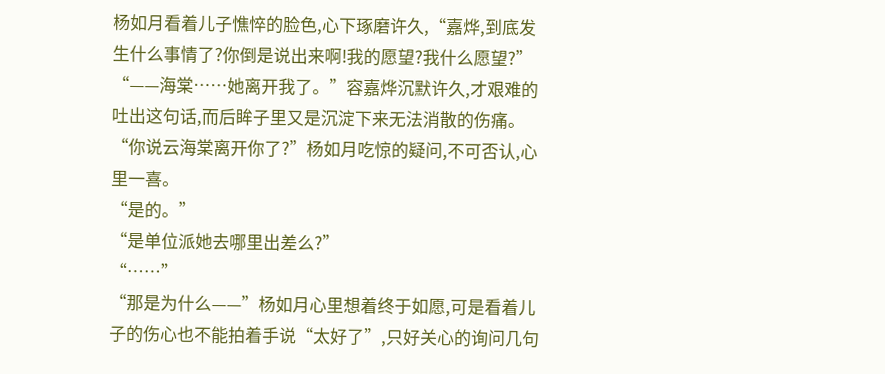杨如月看着儿子憔悴的脸色,心下琢磨许久,“嘉烨,到底发生什么事情了?你倒是说出来啊!我的愿望?我什么愿望?”
“——海棠……她离开我了。”容嘉烨沉默许久,才艰难的吐出这句话,而后眸子里又是沉淀下来无法消散的伤痛。
“你说云海棠离开你了?”杨如月吃惊的疑问,不可否认,心里一喜。
“是的。”
“是单位派她去哪里出差么?”
“……”
“那是为什么——”杨如月心里想着终于如愿,可是看着儿子的伤心也不能拍着手说“太好了”,只好关心的询问几句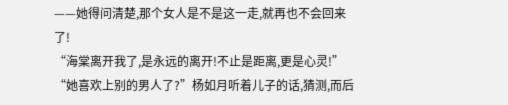——她得问清楚,那个女人是不是这一走,就再也不会回来了!
“海棠离开我了,是永远的离开!不止是距离,更是心灵!”
“她喜欢上别的男人了?”杨如月听着儿子的话,猜测,而后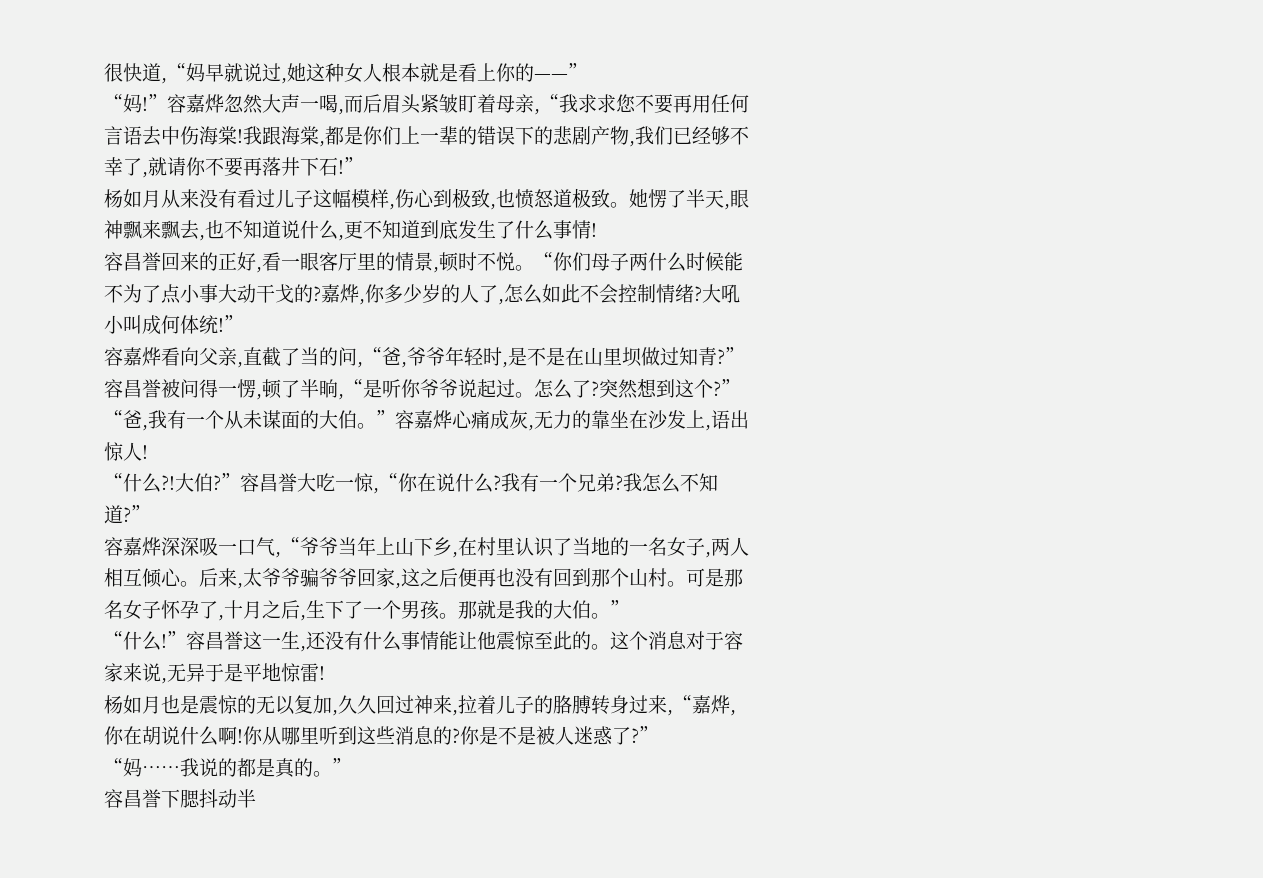很快道,“妈早就说过,她这种女人根本就是看上你的——”
“妈!”容嘉烨忽然大声一喝,而后眉头紧皱盯着母亲,“我求求您不要再用任何言语去中伤海棠!我跟海棠,都是你们上一辈的错误下的悲剧产物,我们已经够不幸了,就请你不要再落井下石!”
杨如月从来没有看过儿子这幅模样,伤心到极致,也愤怒道极致。她愣了半天,眼神飘来飘去,也不知道说什么,更不知道到底发生了什么事情!
容昌誉回来的正好,看一眼客厅里的情景,顿时不悦。“你们母子两什么时候能不为了点小事大动干戈的?嘉烨,你多少岁的人了,怎么如此不会控制情绪?大吼小叫成何体统!”
容嘉烨看向父亲,直截了当的问,“爸,爷爷年轻时,是不是在山里坝做过知青?”
容昌誉被问得一愣,顿了半晌,“是听你爷爷说起过。怎么了?突然想到这个?”
“爸,我有一个从未谋面的大伯。”容嘉烨心痛成灰,无力的靠坐在沙发上,语出惊人!
“什么?!大伯?”容昌誉大吃一惊,“你在说什么?我有一个兄弟?我怎么不知道?”
容嘉烨深深吸一口气,“爷爷当年上山下乡,在村里认识了当地的一名女子,两人相互倾心。后来,太爷爷骗爷爷回家,这之后便再也没有回到那个山村。可是那名女子怀孕了,十月之后,生下了一个男孩。那就是我的大伯。”
“什么!”容昌誉这一生,还没有什么事情能让他震惊至此的。这个消息对于容家来说,无异于是平地惊雷!
杨如月也是震惊的无以复加,久久回过神来,拉着儿子的胳膊转身过来,“嘉烨,你在胡说什么啊!你从哪里听到这些消息的?你是不是被人迷惑了?”
“妈……我说的都是真的。”
容昌誉下腮抖动半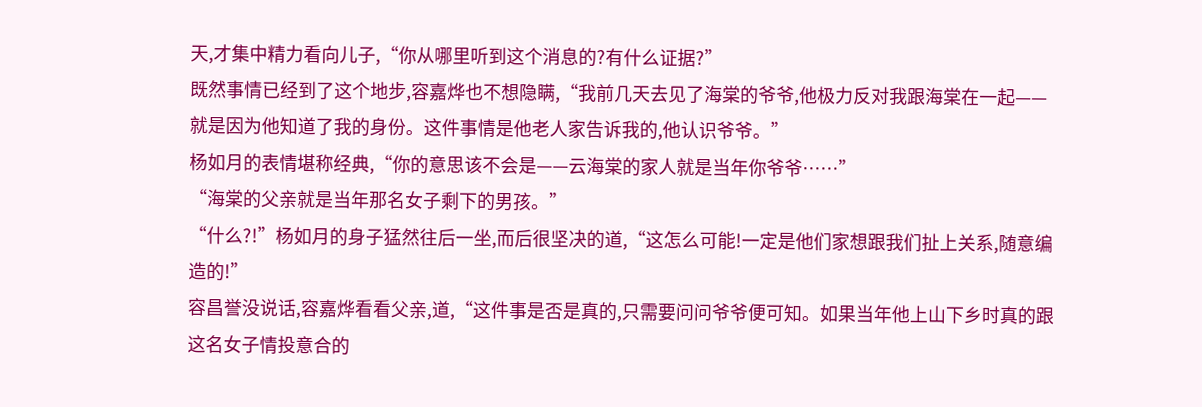天,才集中精力看向儿子,“你从哪里听到这个消息的?有什么证据?”
既然事情已经到了这个地步,容嘉烨也不想隐瞒,“我前几天去见了海棠的爷爷,他极力反对我跟海棠在一起——就是因为他知道了我的身份。这件事情是他老人家告诉我的,他认识爷爷。”
杨如月的表情堪称经典,“你的意思该不会是——云海棠的家人就是当年你爷爷……”
“海棠的父亲就是当年那名女子剩下的男孩。”
“什么?!”杨如月的身子猛然往后一坐,而后很坚决的道,“这怎么可能!一定是他们家想跟我们扯上关系,随意编造的!”
容昌誉没说话,容嘉烨看看父亲,道,“这件事是否是真的,只需要问问爷爷便可知。如果当年他上山下乡时真的跟这名女子情投意合的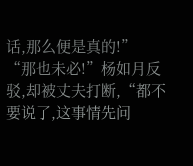话,那么便是真的!”
“那也未必!”杨如月反驳,却被丈夫打断,“都不要说了,这事情先问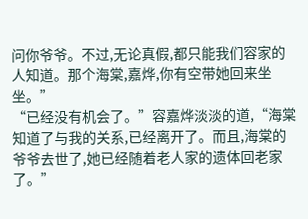问你爷爷。不过,无论真假,都只能我们容家的人知道。那个海棠,嘉烨,你有空带她回来坐坐。”
“已经没有机会了。”容嘉烨淡淡的道,“海棠知道了与我的关系,已经离开了。而且,海棠的爷爷去世了,她已经随着老人家的遗体回老家了。”